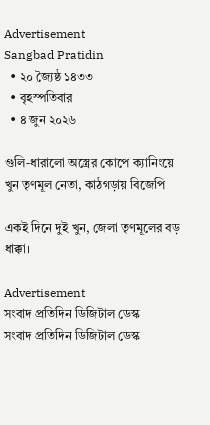Advertisement
Sangbad Pratidin
  • ২০ জ্যৈষ্ঠ ১৪৩৩
  • বৃহস্পতিবার
  • ৪ জুন ২০২৬

গুলি-ধারালো অস্ত্রের কোপে ক্যানিংয়ে খুন তৃণমূল নেতা, কাঠগড়ায় বিজেপি

একই দিনে দুই খুন, জেলা তৃণমূলের বড় ধাক্কা।

Advertisement
সংবাদ প্রতিদিন ডিজিটাল ডেস্ক
সংবাদ প্রতিদিন ডিজিটাল ডেস্ক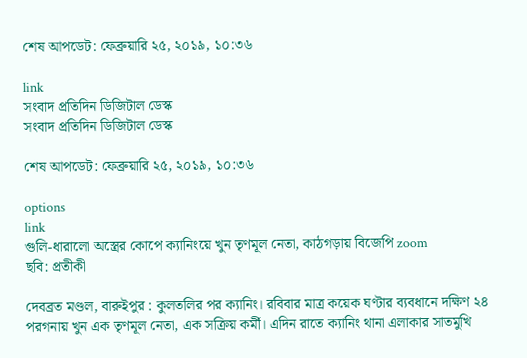শেষ আপডেট: ফেব্রুয়ারি ২৫, ২০১৯, ১০:৩৬

link
সংবাদ প্রতিদিন ডিজিটাল ডেস্ক
সংবাদ প্রতিদিন ডিজিটাল ডেস্ক

শেষ আপডেট: ফেব্রুয়ারি ২৫, ২০১৯, ১০:৩৬

options
link
গুলি-ধারালো অস্ত্রের কোপে ক্যানিংয়ে খুন তৃণমূল নেতা, কাঠগড়ায় বিজেপি zoom
ছবি: প্রতীকী

দেবব্রত মণ্ডল, বারুইপুর : কুলতলির পর ক্যানিং। রবিবার মাত্র কয়েক ঘণ্টার ব্যবধানে দক্ষিণ ২৪ পরগনায় খুন এক তৃণমূল নেতা, এক সক্রিয় কর্মী। এদিন রাতে ক্যানিং থানা এলাকার সাতমুখি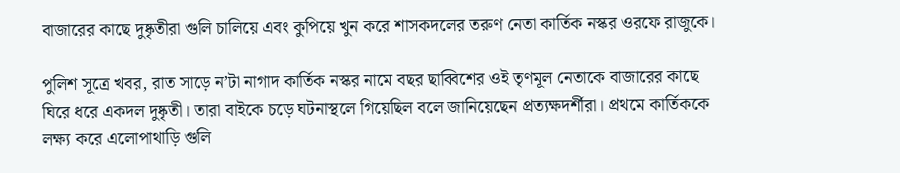বাজারের কাছে দুষ্কৃতীরা গুলি চালিয়ে এবং কুপিয়ে খুন করে শাসকদলের তরুণ নেতা কার্তিক নস্কর ওরফে রাজুকে।

পুলিশ সূত্রে খবর, রাত সাড়ে ন’টা নাগাদ কার্তিক নস্কর নামে বছর ছাব্বিশের ওই তৃণমূল নেতাকে বাজারের কাছে ঘিরে ধরে একদল দুষ্কৃতী। তারা বাইকে চড়ে ঘটনাস্থলে গিয়েছিল বলে জানিয়েছেন প্রত্যক্ষদর্শীরা। প্রথমে কার্তিককে লক্ষ্য করে এলোপাথাড়ি গুলি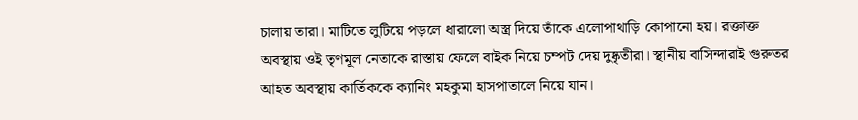চালায় তারা। মাটিতে লুটিয়ে পড়লে ধারালো অস্ত্র দিয়ে তাঁকে এলোপাথাড়ি কোপানো হয়। রক্তাক্ত অবস্থায় ওই তৃণমূল নেতাকে রাস্তায় ফেলে বাইক নিয়ে চম্পট দেয় দুষ্কৃতীরা। স্থানীয় বাসিন্দারাই গুরুতর আহত অবস্থায় কার্তিককে ক্যানিং মহকুমা হাসপাতালে নিয়ে যান।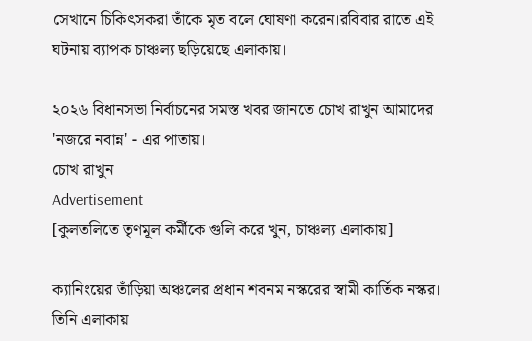সেখানে চিকিৎসকরা তাঁকে মৃত বলে ঘোষণা করেন।রবিবার রাতে এই ঘটনায় ব্যাপক চাঞ্চল্য ছড়িয়েছে এলাকায়।

২০২৬ বিধানসভা নির্বাচনের সমস্ত খবর জানতে চোখ রাখুন আমাদের 'নজরে নবান্ন' - এর পাতায়।
চোখ রাখুন
Advertisement
[কুলতলিতে তৃণমূল কর্মীকে গুলি করে খুন, চাঞ্চল্য এলাকায়]

ক্যানিংয়ের তাঁড়িয়া অঞ্চলের প্রধান শবনম নস্করের স্বামী কার্তিক নস্কর। তিনি এলাকায়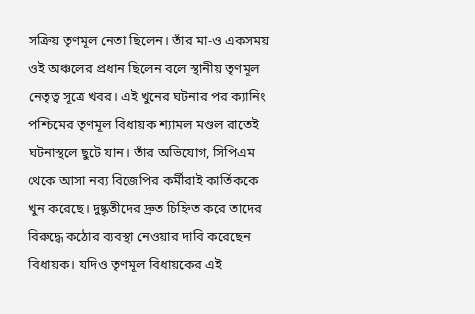সক্রিয় তৃণমূল নেতা ছিলেন। তাঁর মা-ও একসময় ওই অঞ্চলের প্রধান ছিলেন বলে স্থানীয় তৃণমূল নেতৃত্ব সূত্রে খবর। এই খুনের ঘটনার পর ক্যানিং পশ্চিমের তৃণমূল বিধায়ক শ্যামল মণ্ডল রাতেই ঘটনাস্থলে ছুটে যান। তাঁর অভিযোগ, সিপিএম থেকে আসা নব্য বিজেপির কর্মীরাই কার্তিককে খুন করেছে। দুষ্কৃতীদের দ্রুত চিহ্নিত করে তাদের বিরুদ্ধে কঠোর ব্যবস্থা নেওয়ার দাবি করেছেন বিধায়ক। যদিও তৃণমূল বিধায়কের এই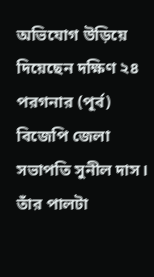অভিযোগ উড়িয়ে দিয়েছেন দক্ষিণ ২৪ পরগনার (পূর্ব) বিজেপি জেলা সভাপতি সুনীল দাস। তাঁর পালটা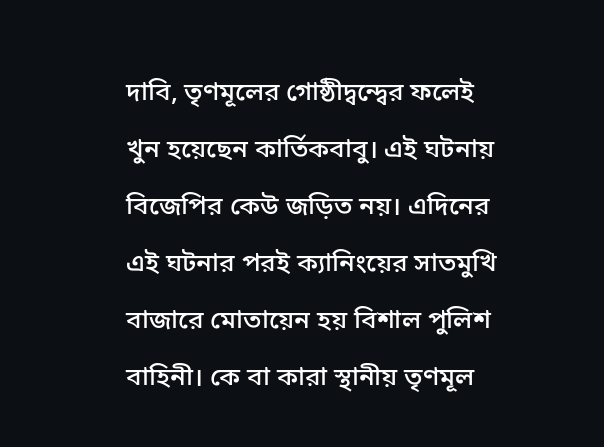দাবি, তৃণমূলের গোষ্ঠীদ্বন্দ্বের ফলেই খুন হয়েছেন কার্তিকবাবু। এই ঘটনায় বিজেপির কেউ জড়িত নয়। এদিনের এই ঘটনার পরই ক্যানিংয়ের সাতমুখি বাজারে মোতায়েন হয় বিশাল পুলিশ বাহিনী। কে বা কারা স্থানীয় তৃণমূল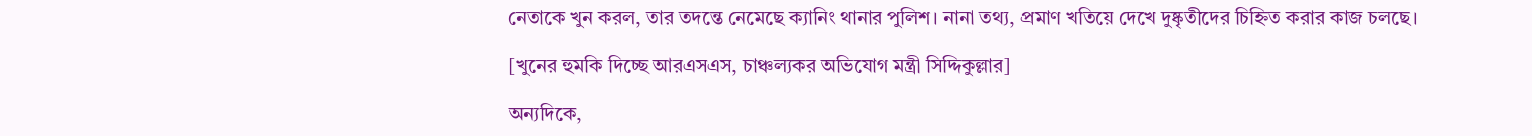নেতাকে খুন করল, তার তদন্তে নেমেছে ক্যানিং থানার পুলিশ। নানা তথ্য, প্রমাণ খতিয়ে দেখে দুষ্কৃতীদের চিহ্নিত করার কাজ চলছে।

[খুনের হুমকি দিচ্ছে আরএসএস, চাঞ্চল্যকর অভিযোগ মন্ত্রী সিদ্দিকুল্লার]

অন্যদিকে,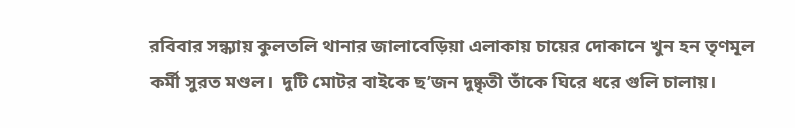রবিবার সন্ধ্যায় কুলতলি থানার জালাবেড়িয়া এলাকায় চায়ের দোকানে খুন হন তৃণমূল কর্মী সুরত মণ্ডল।  দুটি মোটর বাইকে ছ’জন দুষ্কৃতী তাঁকে ঘিরে ধরে গুলি চালায়।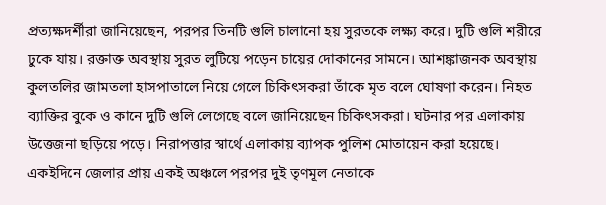প্রত্যক্ষদর্শীরা জানিয়েছেন, পরপর তিনটি গুলি চালানো হয় সুরতকে লক্ষ্য করে। দুটি গুলি শরীরে ঢুকে যায়। রক্তাক্ত অবস্থায় সুরত লুটিয়ে পড়েন চায়ের দোকানের সামনে। আশঙ্কাজনক অবস্থায় কুলতলির জামতলা হাসপাতালে নিয়ে গেলে চিকিৎসকরা তাঁকে মৃত বলে ঘোষণা করেন। নিহত ব্যাক্তির বুকে ও কানে দুটি গুলি লেগেছে বলে জানিয়েছেন চিকিৎসকরা। ঘটনার পর এলাকায় উত্তেজনা ছড়িয়ে পড়ে। নিরাপত্তার স্বার্থে এলাকায় ব্যাপক পুলিশ মোতায়েন করা হয়েছে। একইদিনে জেলার প্রায় একই অঞ্চলে পরপর দুই তৃণমূল নেতাকে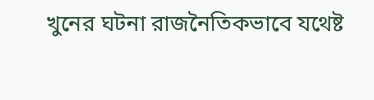খুনের ঘটনা রাজনৈতিকভাবে যথেষ্ট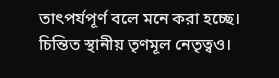তাৎপর্যপূর্ণ বলে মনে করা হচ্ছে। চিন্তিত স্থানীয় তৃণমূল নেতৃত্বও।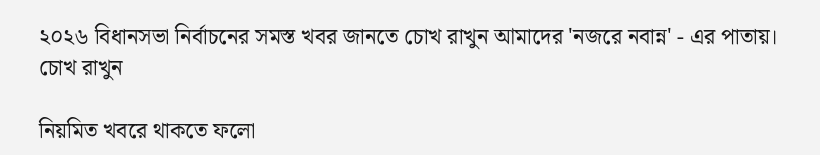২০২৬ বিধানসভা নির্বাচনের সমস্ত খবর জানতে চোখ রাখুন আমাদের 'নজরে নবান্ন' - এর পাতায়।
চোখ রাখুন

নিয়মিত খবরে থাকতে ফলো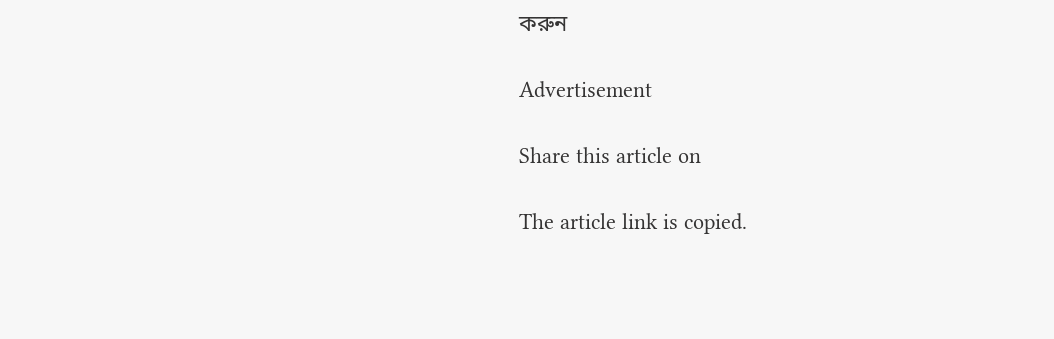করুন

Advertisement

Share this article on

The article link is copied.